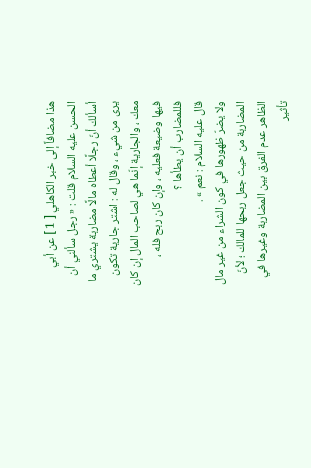هذا مضافاً إلى خبر الكاهلي [ 1 ] عن أبي الحسن عليه السلام قلت : « رجل سألني أن أسألك أنّ رجلًا أعطاه مالًا مضاربة يشتري ما يرى من شيء ، وقال له : اشتر جارية تكون معك ، والجارية إنّما هي لصاحب المال إن كان فيها وضيعة فعليه ، وإن كان ربح فله ، فللمضارب أن يطأها ؟
قال عليه السلام : نعم » .
ولا يضرّ ظهورها في كون الشراء من غير مال المضاربة من حيث جعل ربحها للمالك ؛ لأنّ الظاهر عدم الفرق بين المضاربة وغيرها في تأثير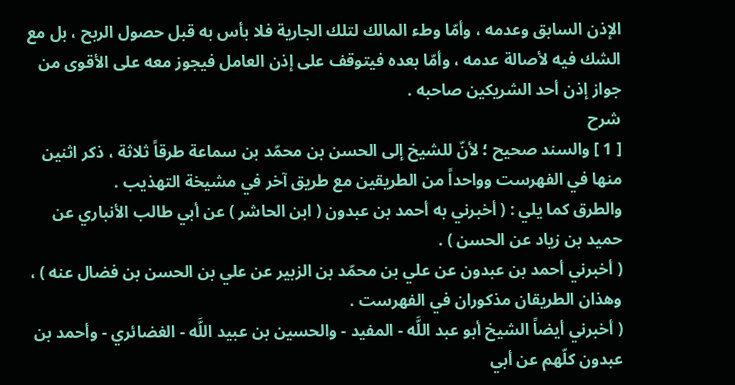الإذن السابق وعدمه ، وأمّا وطء المالك لتلك الجارية فلا بأس به قبل حصول الربح ، بل مع الشك فيه لأصالة عدمه ، وأمّا بعده فيتوقف على إذن العامل فيجوز معه على الأقوى من جواز إذن أحد الشريكين صاحبه .
شرح
[ 1 ] والسند صحيح ؛ لأنّ للشيخ إلى الحسن بن محمّد بن سماعة طرقاً ثلاثة ، ذكر اثنين منها في الفهرست وواحداً من الطريقين مع طريق آخر في مشيخة التهذيب .
والطرق كما يلي : ( أخبرني به أحمد بن عبدون ( ابن الحاشر ) عن أبي طالب الأنباري عن حميد بن زياد عن الحسن ) .
( أخبرني أحمد بن عبدون عن علي بن محمّد بن الزبير عن علي بن الحسن بن فضال عنه ) ، وهذان الطريقان مذكوران في الفهرست .
( أخبرني أيضاً الشيخ أبو عبد اللَّه - المفيد - والحسين بن عبيد اللَّه - الغضائري - وأحمد بن عبدون كلّهم عن أبي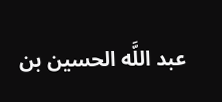عبد اللَّه الحسين بن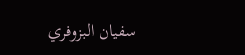سفيان البزوفري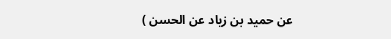عن حميد بن زياد عن الحسن )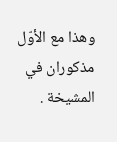وهذا مع الأوّل مذكوران في المشيخة .